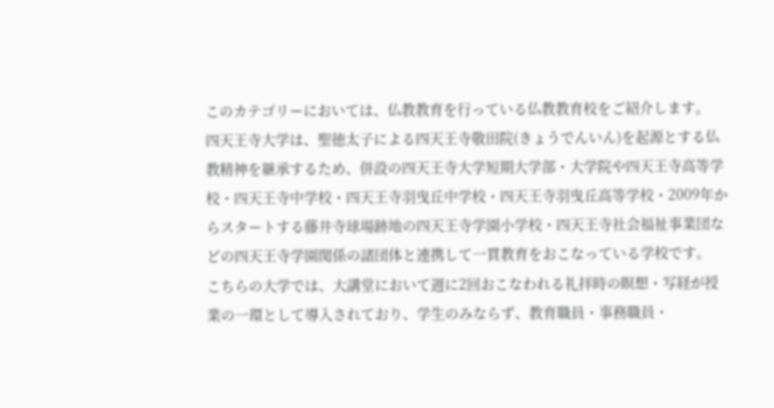このカテゴリーにおいては、仏教教育を行っている仏教教育校をご紹介します。
四天王寺大学は、聖徳太子による四天王寺敬田院(きょうでんいん)を起源とする仏教精神を継承するため、併設の四天王寺大学短期大学部・大学院や四天王寺高等学校・四天王寺中学校・四天王寺羽曳丘中学校・四天王寺羽曳丘高等学校・2009年からスタートする藤井寺球場跡地の四天王寺学園小学校・四天王寺社会福祉事業団などの四天王寺学園関係の諸団体と連携して一貫教育をおこなっている学校です。
こちらの大学では、大講堂において週に2回おこなわれる礼拝時の瞑想・写経が授業の一環として導入されており、学生のみならず、教育職員・事務職員・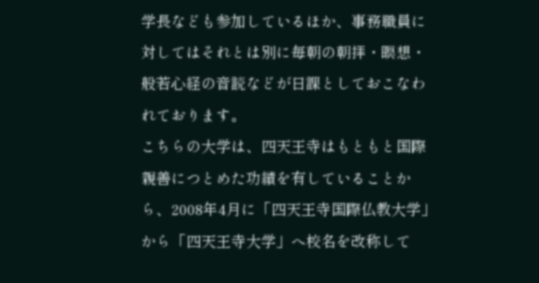学長なども参加しているほか、事務職員に対してはそれとは別に毎朝の朝拝・瞑想・般若心経の音読などが日課としておこなわれております。
こちらの大学は、四天王寺はもともと国際親善につとめた功績を有していることから、2008年4月に「四天王寺国際仏教大学」から「四天王寺大学」へ校名を改称して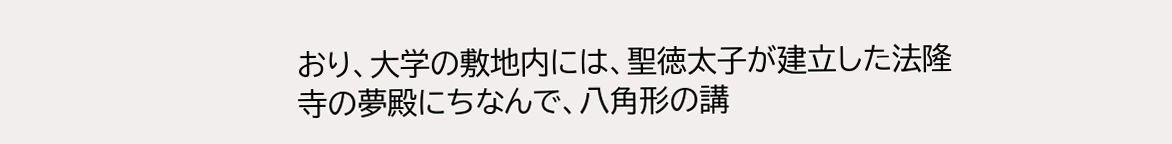おり、大学の敷地内には、聖徳太子が建立した法隆寺の夢殿にちなんで、八角形の講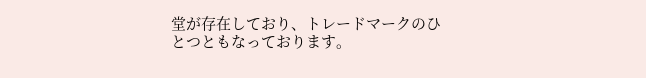堂が存在しており、トレードマークのひとつともなっております。